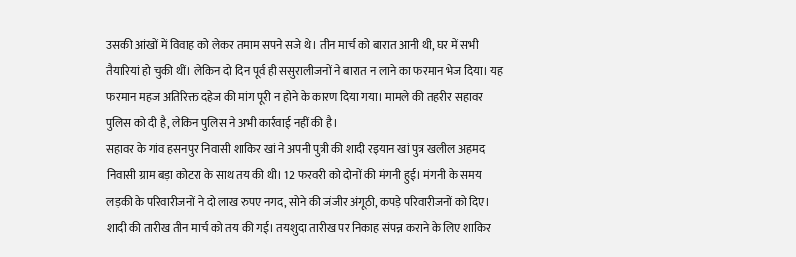उसकी आंखों में विवाह को लेकर तमाम सपने सजे थे। तीन मार्च को बारात आनी थी, घर में सभी तैयारियां हो चुकी थीं। लेकिन दो दिन पूर्व ही ससुरालीजनों ने बारात न लाने का फरमान भेज दिया। यह फरमान महज अतिरिक्त दहेज की मांग पूरी न होने के कारण दिया गया। मामले की तहरीर सहावर पुलिस को दी है, लेकिन पुलिस ने अभी कार्रवाई नहीं की है।
सहावर के गांव हसनपुर निवासी शाकिर खां ने अपनी पुत्री की शादी रइयान खां पुत्र खलील अहमद निवासी ग्राम बड़ा कोटरा के साथ तय की थी। 12 फरवरी को दोनों की मंगनी हुई। मंगनी के समय लड़की के परिवारीजनों ने दो लाख रुपए नगद, सोने की जंजीर अंगूठी, कपड़े परिवारीजनों को दिए। शादी की तारीख तीन मार्च को तय की गई। तयशुदा तारीख पर निकाह संपन्न कराने के लिए शाकिर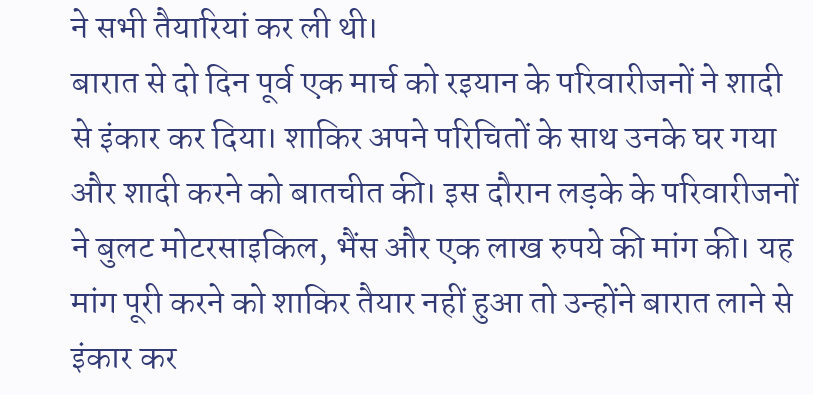ने सभी तैयारियां कर ली थी।
बारात से दो दिन पूर्व एक मार्च को रइयान के परिवारीजनों ने शादी से इंकार कर दिया। शाकिर अपने परिचितों के साथ उनके घर गया और शादी करने को बातचीत की। इस दौरान लड़के के परिवारीजनों ने बुलट मोटरसाइकिल, भैंस और एक लाख रुपये की मांग की। यह मांग पूरी करने को शाकिर तैयार नहीं हुआ तो उन्होंने बारात लाने से इंकार कर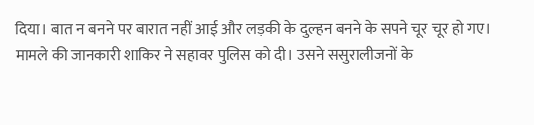दिया। बात न बनने पर बारात नहीं आई और लड़की के दुल्हन बनने के सपने चूर चूर हो गए। मामले की जानकारी शाकिर ने सहावर पुलिस को दी। उसने ससुरालीजनों के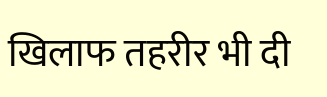खिलाफ तहरीर भी दी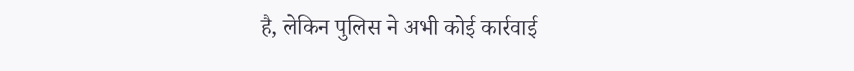है, लेकिन पुलिस ने अभी कोई कार्रवाई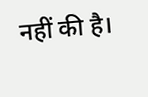नहीं की है।